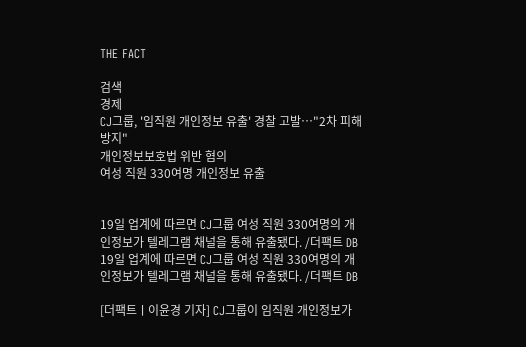THE FACT

검색
경제
CJ그룹, '임직원 개인정보 유출' 경찰 고발…"2차 피해 방지"
개인정보보호법 위반 혐의
여성 직원 330여명 개인정보 유출


19일 업계에 따르면 CJ그룹 여성 직원 330여명의 개인정보가 텔레그램 채널을 통해 유출됐다. /더팩트 DB
19일 업계에 따르면 CJ그룹 여성 직원 330여명의 개인정보가 텔레그램 채널을 통해 유출됐다. /더팩트 DB

[더팩트ㅣ이윤경 기자] CJ그룹이 임직원 개인정보가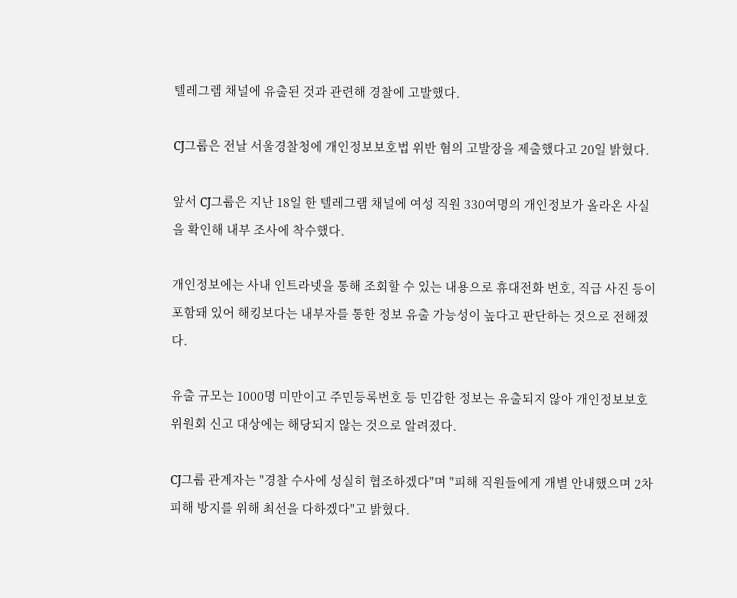텔레그렘 채널에 유출된 것과 관련해 경찰에 고발했다.

CJ그룹은 전날 서울경찰청에 개인정보보호법 위반 혐의 고발장을 제출했다고 20일 밝혔다.

앞서 CJ그룹은 지난 18일 한 텔레그램 채널에 여성 직원 330여명의 개인정보가 올라온 사실을 확인해 내부 조사에 착수했다.

개인정보에는 사내 인트라넷을 통해 조회할 수 있는 내용으로 휴대전화 번호, 직급 사진 등이 포함돼 있어 해킹보다는 내부자를 통한 정보 유출 가능성이 높다고 판단하는 것으로 전해졌다.

유출 규모는 1000명 미만이고 주민등록번호 등 민감한 정보는 유출되지 않아 개인정보보호위원회 신고 대상에는 해당되지 않는 것으로 알려졌다.

CJ그룹 관계자는 "경찰 수사에 성실히 협조하겠다"며 "피해 직원들에게 개별 안내했으며 2차 피해 방지를 위해 최선을 다하겠다"고 밝혔다.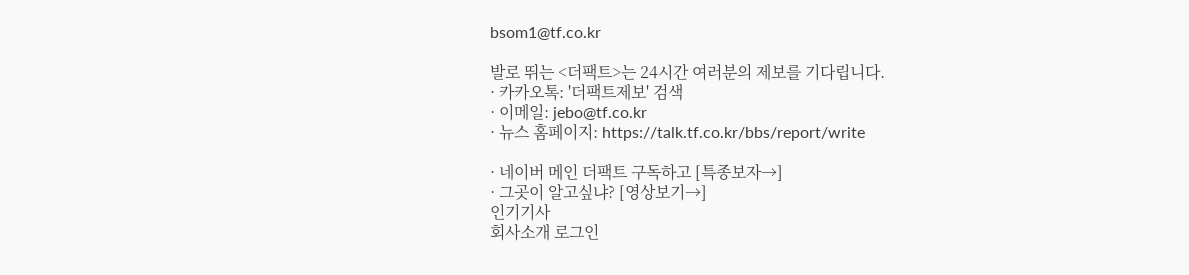bsom1@tf.co.kr

발로 뛰는 <더팩트>는 24시간 여러분의 제보를 기다립니다.
· 카카오톡: '더팩트제보' 검색
· 이메일: jebo@tf.co.kr
· 뉴스 홈페이지: https://talk.tf.co.kr/bbs/report/write

· 네이버 메인 더팩트 구독하고 [특종보자→]
· 그곳이 알고싶냐? [영상보기→]
인기기사
회사소개 로그인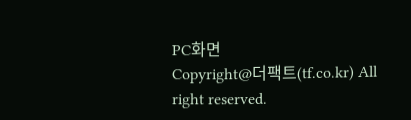PC화면
Copyright@더팩트(tf.co.kr) All right reserved.